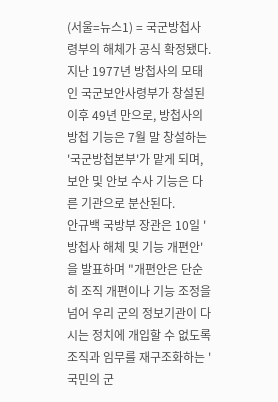(서울=뉴스1) = 국군방첩사령부의 해체가 공식 확정됐다. 지난 1977년 방첩사의 모태인 국군보안사령부가 창설된 이후 49년 만으로, 방첩사의 방첩 기능은 7월 말 창설하는 '국군방첩본부'가 맡게 되며, 보안 및 안보 수사 기능은 다른 기관으로 분산된다.
안규백 국방부 장관은 10일 '방첩사 해체 및 기능 개편안'을 발표하며 "개편안은 단순히 조직 개편이나 기능 조정을 넘어 우리 군의 정보기관이 다시는 정치에 개입할 수 없도록 조직과 임무를 재구조화하는 '국민의 군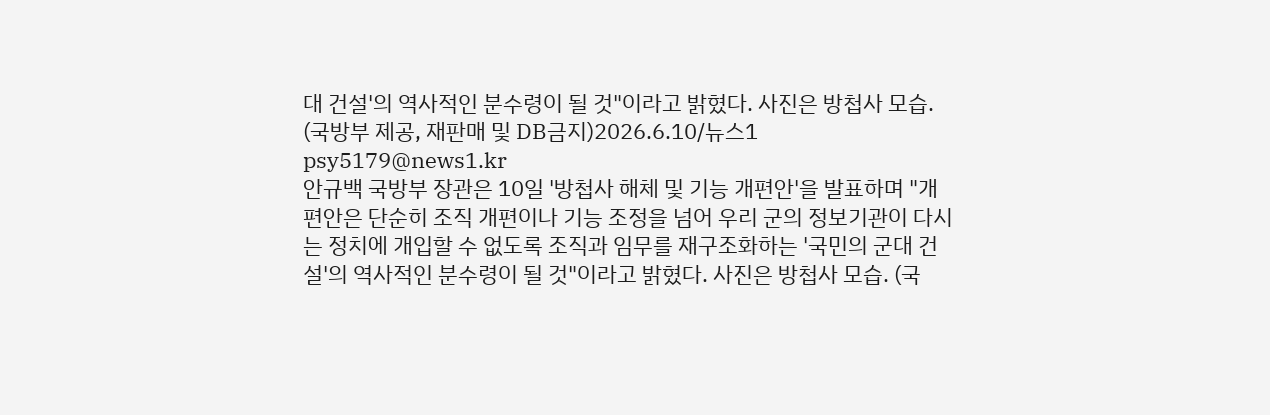대 건설'의 역사적인 분수령이 될 것"이라고 밝혔다. 사진은 방첩사 모습. (국방부 제공, 재판매 및 DB금지)2026.6.10/뉴스1
psy5179@news1.kr
안규백 국방부 장관은 10일 '방첩사 해체 및 기능 개편안'을 발표하며 "개편안은 단순히 조직 개편이나 기능 조정을 넘어 우리 군의 정보기관이 다시는 정치에 개입할 수 없도록 조직과 임무를 재구조화하는 '국민의 군대 건설'의 역사적인 분수령이 될 것"이라고 밝혔다. 사진은 방첩사 모습. (국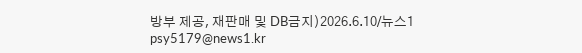방부 제공, 재판매 및 DB금지)2026.6.10/뉴스1
psy5179@news1.kr